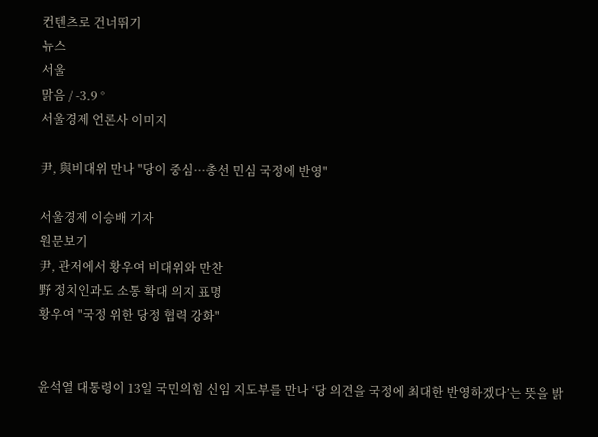컨텐츠로 건너뛰기
뉴스
서울
맑음 / -3.9 °
서울경제 언론사 이미지

尹, 與비대위 만나 "당이 중심···총선 민심 국정에 반영"

서울경제 이승배 기자
원문보기
尹, 관저에서 황우여 비대위와 만찬
野 정치인과도 소통 확대 의지 표명
황우여 "국정 위한 당정 협력 강화"


윤석열 대통령이 13일 국민의힘 신임 지도부를 만나 ‘당 의견을 국정에 최대한 반영하겠다’는 뜻을 밝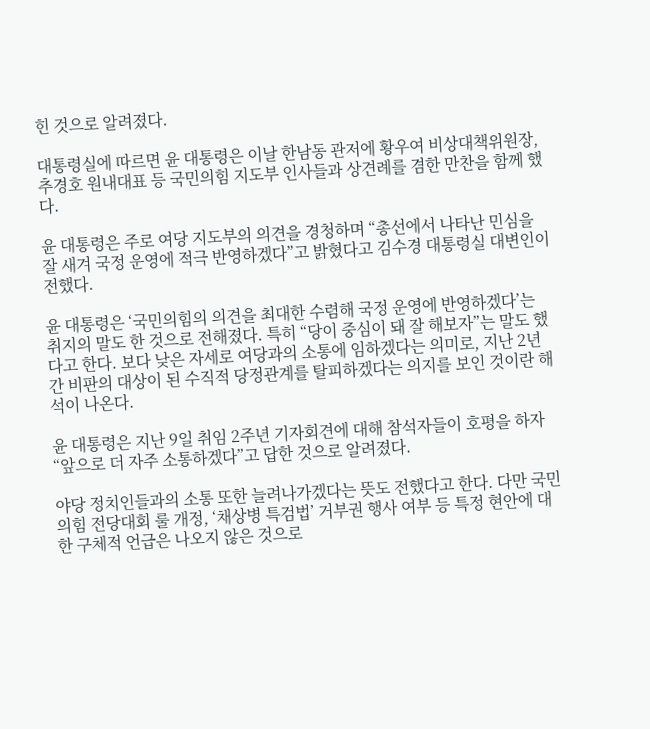힌 것으로 알려졌다.

대통령실에 따르면 윤 대통령은 이날 한남동 관저에 황우여 비상대책위원장, 추경호 원내대표 등 국민의힘 지도부 인사들과 상견례를 겸한 만찬을 함께 했다.

윤 대통령은 주로 여당 지도부의 의견을 경청하며 “총선에서 나타난 민심을 잘 새겨 국정 운영에 적극 반영하겠다”고 밝혔다고 김수경 대통령실 대변인이 전했다.

윤 대통령은 ‘국민의힘의 의견을 최대한 수렴해 국정 운영에 반영하겠다’는 취지의 말도 한 것으로 전해졌다. 특히 “당이 중심이 돼 잘 해보자”는 말도 했다고 한다. 보다 낮은 자세로 여당과의 소통에 임하겠다는 의미로, 지난 2년간 비판의 대상이 된 수직적 당정관계를 탈피하겠다는 의지를 보인 것이란 해석이 나온다.

윤 대통령은 지난 9일 취임 2주년 기자회견에 대해 참석자들이 호평을 하자 “앞으로 더 자주 소통하겠다”고 답한 것으로 알려졌다.

야당 정치인들과의 소통 또한 늘려나가겠다는 뜻도 전했다고 한다. 다만 국민의힘 전당대회 룰 개정, ‘채상병 특검법’ 거부권 행사 여부 등 특정 현안에 대한 구체적 언급은 나오지 않은 것으로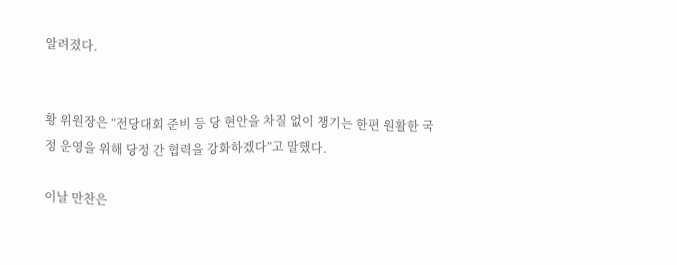알려졌다.


황 위원장은 “전당대회 준비 등 당 현안을 차질 없이 챙기는 한편 원활한 국정 운영을 위해 당정 간 협력을 강화하겠다”고 말했다.

이날 만찬은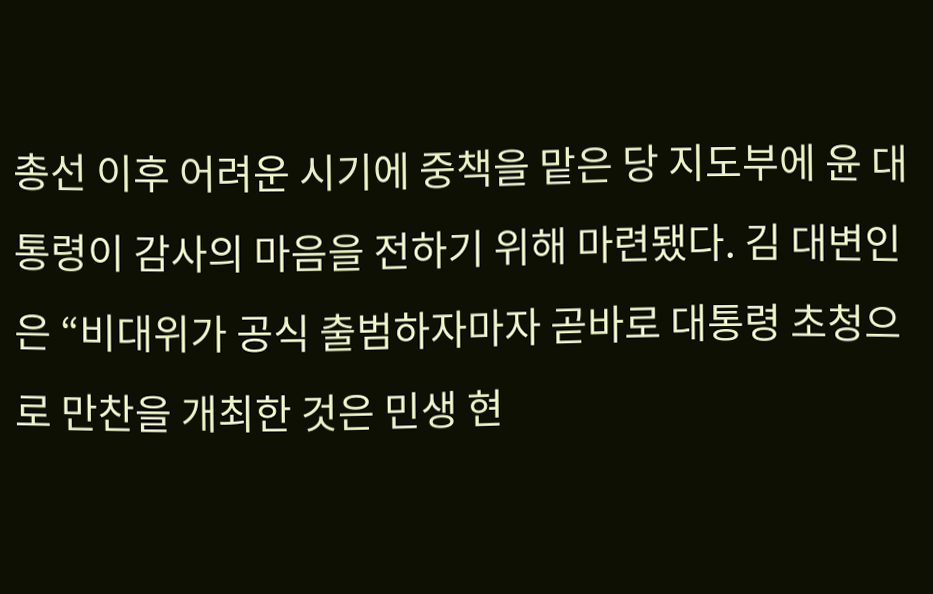총선 이후 어려운 시기에 중책을 맡은 당 지도부에 윤 대통령이 감사의 마음을 전하기 위해 마련됐다. 김 대변인은 “비대위가 공식 출범하자마자 곧바로 대통령 초청으로 만찬을 개최한 것은 민생 현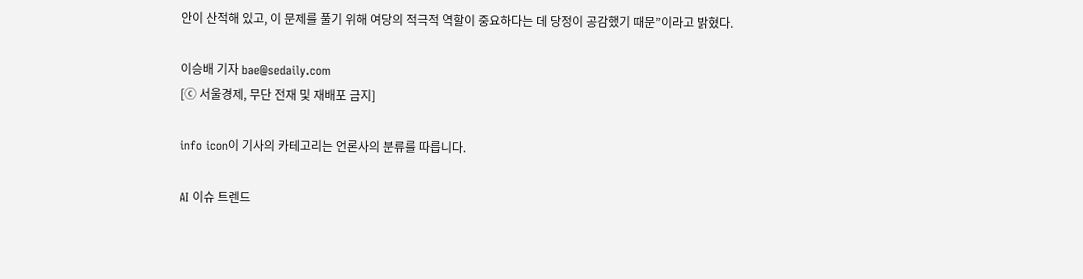안이 산적해 있고, 이 문제를 풀기 위해 여당의 적극적 역할이 중요하다는 데 당정이 공감했기 때문”이라고 밝혔다.

이승배 기자 bae@sedaily.com
[ⓒ 서울경제, 무단 전재 및 재배포 금지]

info icon이 기사의 카테고리는 언론사의 분류를 따릅니다.

AI 이슈 트렌드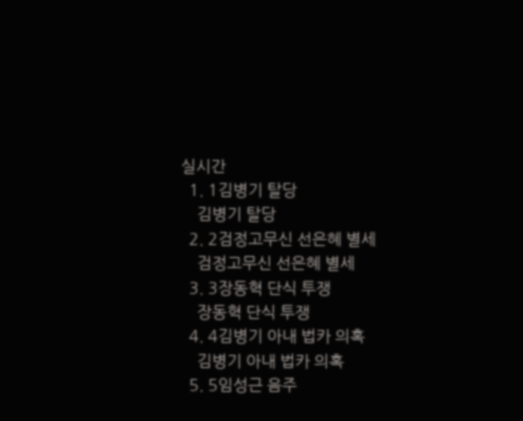실시간
  1. 1김병기 탈당
    김병기 탈당
  2. 2검정고무신 선은혜 별세
    검정고무신 선은혜 별세
  3. 3장동혁 단식 투쟁
    장동혁 단식 투쟁
  4. 4김병기 아내 법카 의혹
    김병기 아내 법카 의혹
  5. 5임성근 음주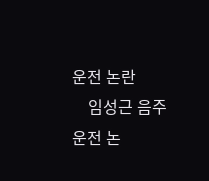운전 논란
    임성근 음주운전 논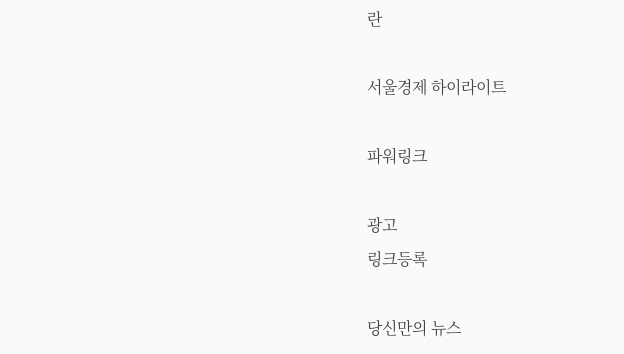란

서울경제 하이라이트

파워링크

광고
링크등록

당신만의 뉴스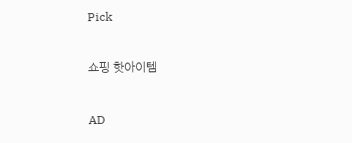Pick

쇼핑 핫아이템

AD